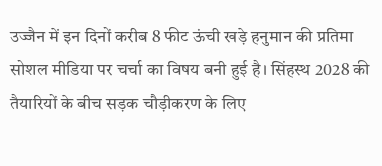उज्जैन में इन दिनों करीब 8 फीट ऊंची खड़े हनुमान की प्रतिमा सोशल मीडिया पर चर्चा का विषय बनी हुई है। सिंहस्थ 2028 की तैयारियों के बीच सड़क चौड़ीकरण के लिए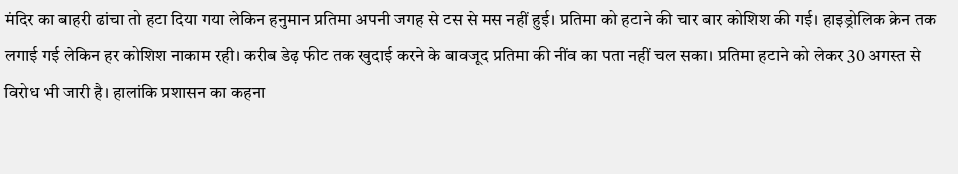मंदिर का बाहरी ढांचा तो हटा दिया गया लेकिन हनुमान प्रतिमा अपनी जगह से टस से मस नहीं हुई। प्रतिमा को हटाने की चार बार कोशिश की गई। हाइड्रोलिक क्रेन तक लगाई गई लेकिन हर कोशिश नाकाम रही। करीब डेढ़ फीट तक खुदाई करने के बावजूद प्रतिमा की नींव का पता नहीं चल सका। प्रतिमा हटाने को लेकर 30 अगस्त से विरोध भी जारी है। हालांकि प्रशासन का कहना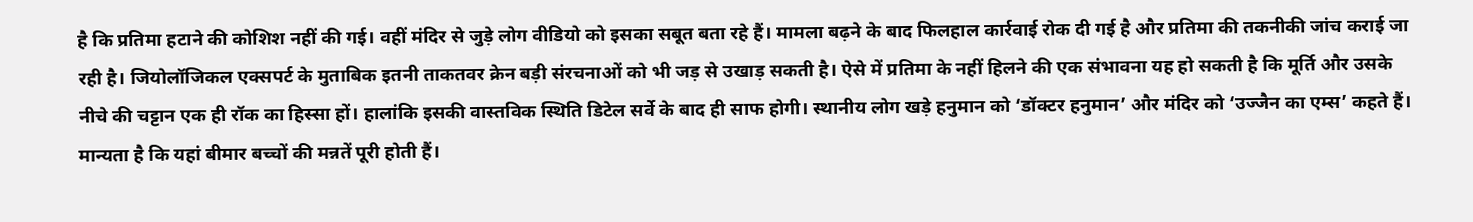है कि प्रतिमा हटाने की कोशिश नहीं की गई। वहीं मंदिर से जुड़े लोग वीडियो को इसका सबूत बता रहे हैं। मामला बढ़ने के बाद फिलहाल कार्रवाई रोक दी गई है और प्रतिमा की तकनीकी जांच कराई जा रही है। जियोलॉजिकल एक्सपर्ट के मुताबिक इतनी ताकतवर क्रेन बड़ी संरचनाओं को भी जड़ से उखाड़ सकती है। ऐसे में प्रतिमा के नहीं हिलने की एक संभावना यह हो सकती है कि मूर्ति और उसके नीचे की चट्टान एक ही रॉक का हिस्सा हों। हालांकि इसकी वास्तविक स्थिति डिटेल सर्वे के बाद ही साफ होगी। स्थानीय लोग खड़े हनुमान को ‘डॉक्टर हनुमान’ और मंदिर को ‘उज्जैन का एम्स’ कहते हैं। मान्यता है कि यहां बीमार बच्चों की मन्नतें पूरी होती हैं।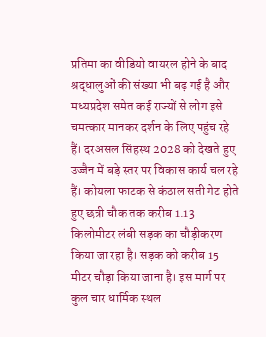प्रतिमा का वीडियो वायरल होने के बाद श्रद्धालुओं की संख्या भी बढ़ गई है और मध्यप्रदेश समेत कई राज्यों से लोग इसे चमत्कार मानकर दर्शन के लिए पहुंच रहे हैं। दरअसल सिंहस्थ 2028 को देखते हुए उज्जैन में बड़े स्तर पर विकास कार्य चल रहे हैं। कोयला फाटक से कंठाल सती गेट होते हुए छत्री चौक तक करीब 1.13 किलोमीटर लंबी सड़क का चौड़ीकरण किया जा रहा है। सड़क को करीब 15 मीटर चौड़ा किया जाना है। इस मार्ग पर कुल चार धार्मिक स्थल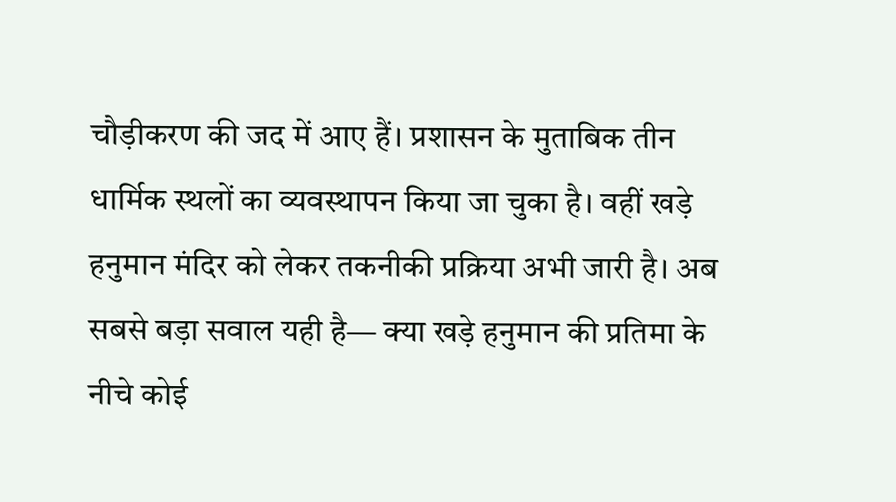चौड़ीकरण की जद में आए हैं। प्रशासन के मुताबिक तीन धार्मिक स्थलों का व्यवस्थापन किया जा चुका है। वहीं खड़े हनुमान मंदिर को लेकर तकनीकी प्रक्रिया अभी जारी है। अब सबसे बड़ा सवाल यही है— क्या खड़े हनुमान की प्रतिमा के नीचे कोई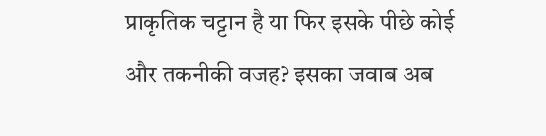प्राकृतिक चट्टान है या फिर इसके पीछे कोई और तकनीकी वजह? इसका जवाब अब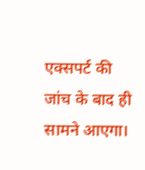एक्सपर्ट की जांच के बाद ही सामने आएगा।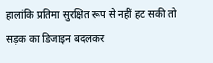हालांकि प्रतिमा सुरक्षित रूप से नहीं हट सकी तो सड़क का डिजाइन बदलकर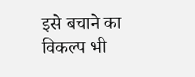इसे बचाने का विकल्प भी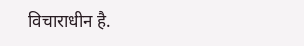विचाराधीन है.